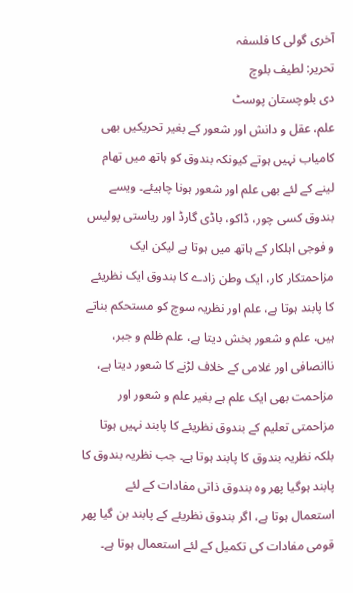آخری گولی کا فلسفہ
تحریر: لطیف بلوچ
دی بلوچستان پوسٹ
علم، عقل و دانش اور شعور کے بغیر تحریکیں بھی کامیاب نہیں ہوتے کیونکہ بندوق کو ہاتھ میں تھام لینے کے لئے بھی علم اور شعور ہونا چاہیئے۔ ویسے بندوق کسی چور، ڈاکو، باڈی گارڈ اور ریاستی پولیس و فوجی اہلکار کے ہاتھ میں ہوتا ہے لیکن ایک مزاحمتکار کار، ایک وطن زادے کا بندوق ایک نظریئے کا پابند ہوتا ہے، علم اور نظریہ سوچ کو مستحکم بناتے ہیں، علم و شعور بخش دیتا ہے، علم ظلم و جبر، ناانصافی اور غلامی کے خلاف لڑنے کا شعور دیتا ہے، مزاحمت بھی ایک علم ہے بغیر علم و شعور اور مزاحمتی تعلیم کے بندوق نظریئے کا پابند نہیں ہوتا بلکہ نظریہ بندوق کا پابند ہوتا ہے۔ جب نظریہ بندوق کا پابند ہوگیا پھر وہ بندوق ذاتی مفادات کے لئے استعمال ہوتا ہے، اگر بندوق نظریئے کے پابند بن گیا پھر قومی مفادات کی تکمیل کے لئے استعمال ہوتا ہے۔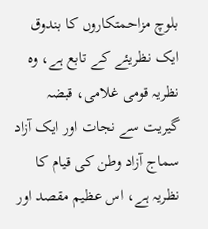بلوچ مزاحمتکاروں کا بندوق ایک نظریئے کے تابع ہے، وہ نظریہ قومی غلامی، قبضہ گیریت سے نجات اور ایک آزاد سماج آزاد وطن کی قیام کا نظریہ ہے، اس عظیم مقصد اور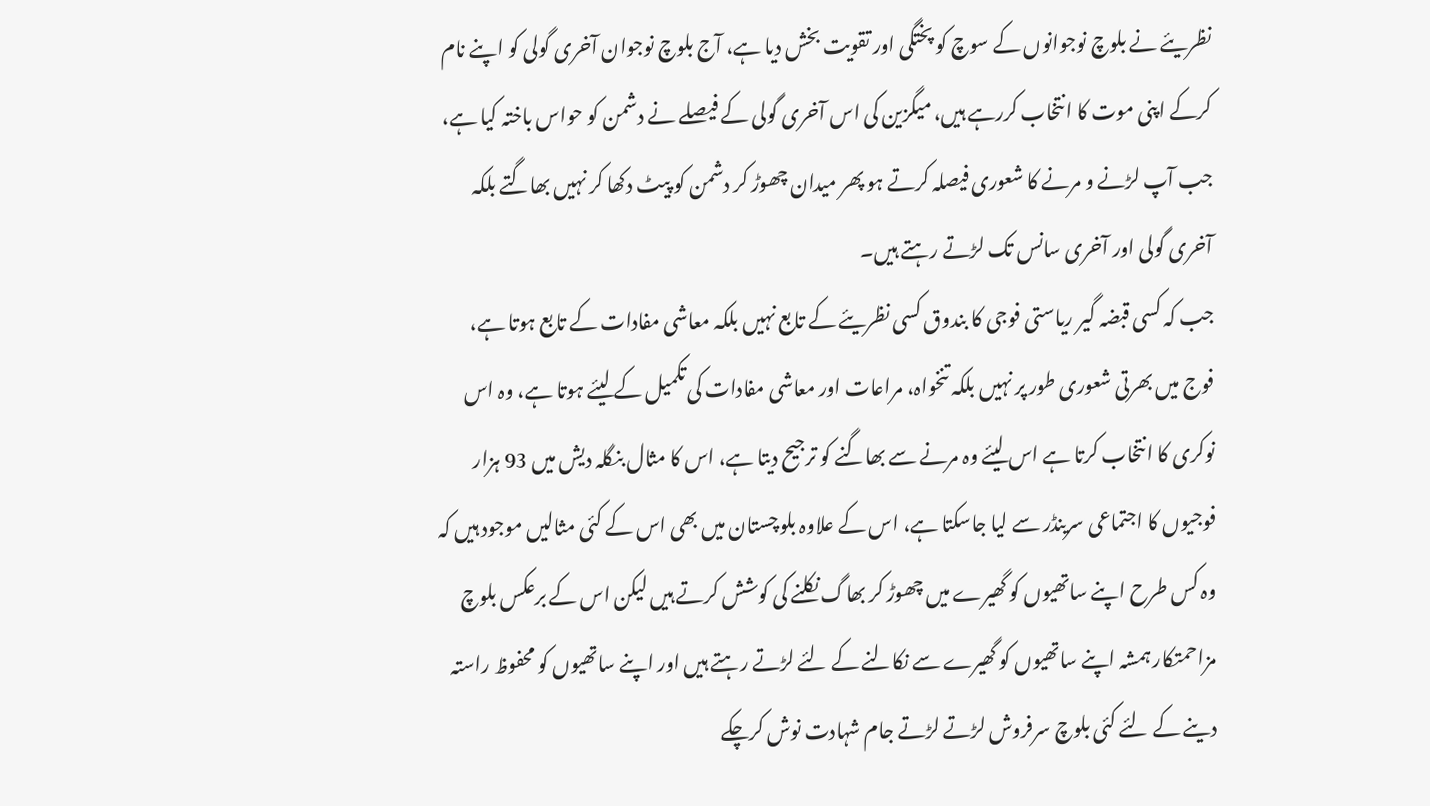نظریئے نے بلوچ نوجوانوں کے سوچ کو پختگی اور تقویت بخش دیا ہے، آج بلوچ نوجوان آخری گولی کو اپنے نام کرکے اپنی موت کا انتخاب کررہے ہیں، میگزین کی اس آخری گولی کے فیصلے نے دشمن کو حواس باختہ کیا ہے، جب آپ لڑنے و مرنے کا شعوری فیصلہ کرتے ہو پھر میدان چھوڑ کر دشمن کو پیٹ دکھا کر نہیں بھاگتے بلکہ آخری گولی اور آخری سانس تک لڑتے رہتے ہیں۔
جب کہ کسی قبضہ گیر ریاستی فوجی کا بندوق کسی نظریئے کے تابع نہیں بلکہ معاشی مفادات کے تابع ہوتا ہے، فوج میں بھرتی شعوری طور پر نہیں بلکہ تنخواہ، مراعات اور معاشی مفادات کی تکمیل کے لیئے ہوتا ہے، وہ اس نوکری کا انتخاب کرتا ہے اس لیئے وہ مرنے سے بھاگنے کو ترجیح دیتا ہے، اس کا مثال بنگلہ دیش میں 93 ہزار فوجیوں کا اجتماعی سرینڈر سے لیا جاسکتا ہے، اس کے علاوہ بلوچستان میں بھی اس کے کئی مثالیں موجود ہیں کہ وہ کس طرح اپنے ساتھیوں کو گھیرے میں چھوڑ کر بھاگ نکلنے کی کوشش کرتے ہیں لیکن اس کے برعکس بلوچ مزاحمتکار ہمشہ اپنے ساتھیوں کو گھیرے سے نکالنے کے لئے لڑتے رہتے ہیں اور اپنے ساتھیوں کو محفوظ راستہ دینے کے لئے کئی بلوچ سرفروش لڑتے لڑتے جام شہادت نوش کرچکے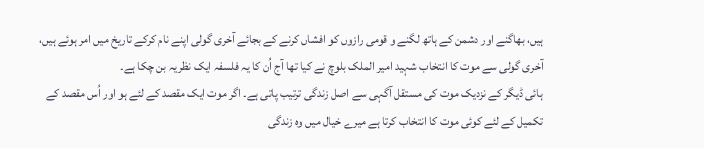ہیں، بھاگنے اور دشمن کے ہاتھ لگنے و قومی رازوں کو افشاں کرنے کے بجائے آخری گولی اپنے نام کرکے تاریخ میں امر ہوئے ہیں، آخری گولی سے موت کا انتخاب شہید امیر الملک بلوچ نے کیا تھا آج اُن کا یہ فلسفہ ایک نظریہ بن چکا ہے۔
ہائی ڈیگر کے نزدیک موت کی مستقل آگہی سے اصل زندگی ترتیب پاتی ہے۔ اگر موت ایک مقصد کے لئے ہو اور اُس مقصد کے تکمیل کے لئے کوئی موت کا انتخاب کرتا ہے میرے خیال میں وہ زندگی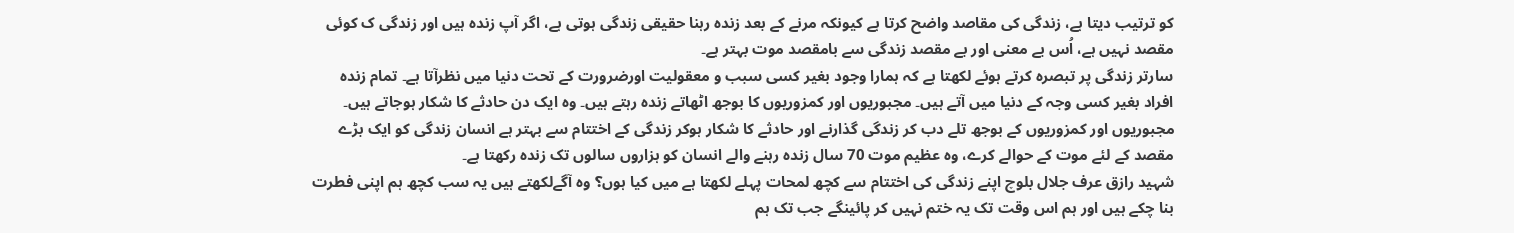کو ترتیب دیتا ہے، زندگی کی مقاصد واضح کرتا ہے کیونکہ مرنے کے بعد زندہ رہنا حقیقی زندگی ہوتی ہے، اگر آپ زندہ ہیں اور زندگی ک کوئی مقصد نہیں ہے، اُس بے معنی اور بے مقصد زندگی سے بامقصد موت بہتر ہے۔
سارتر زندگی پر تبصرہ کرتے ہوئے لکھتا ہے کہ ہمارا وجود بغیر کسی سبب و معقولیت اورضرورت کے تحت دنیا میں نظرآتا ہے۔ تمام زندہ افراد بغیر کسی وجہ کے دنیا میں آتے ہیں۔ مجبوریوں اور کمزوریوں کا بوجھ اٹھاتے زندہ رہتے ہیں۔ وہ ایک دن حادثے کا شکار ہوجاتے ہیں۔
مجبوریوں اور کمزوریوں کے بوجھ تلے دب کر زندگی گذارنے اور حادثے کا شکار ہوکر زندگی کے اختتام سے بہتر ہے انسان زندگی کو ایک بڑے مقصد کے لئے موت کے حوالے کرے، وہ عظیم موت 70 سال زندہ رہنے والے انسان کو ہزاروں سالوں تک زندہ رکھتا ہے۔
شہید رازق عرف جلال بلوچ اپنے زندگی کی اختتام سے کچھ لمحات پہلے لکھتا ہے میں کیا ہوں؟ وہ آگےلکھتے ہیں یہ سب کچھ ہم اپنی فطرت بنا چکے ہیں اور ہم اس وقت تک یہ ختم نہیں کر پائینگے جب تک ہم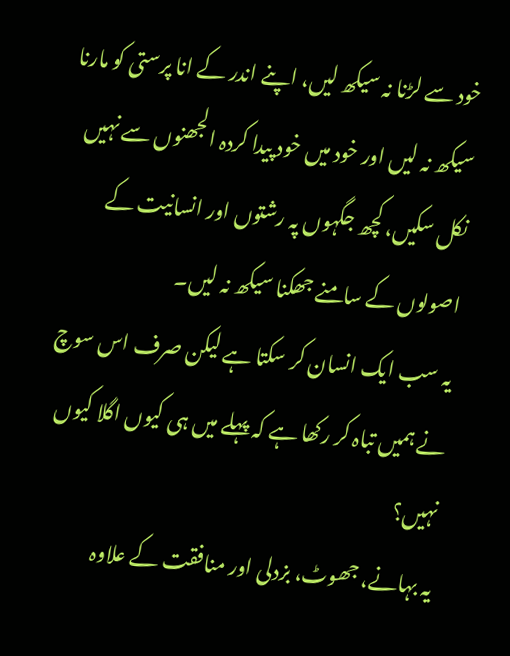خود سے لڑنا نہ سیکھ لیں، اپنے اندر کے انا پرستی کو مارنا سیکھ نہ لیں اور خود میں خود پیدا کردہ الجھنوں سے نہیں نکل سکیں، کچھ جگہوں پہ رشتوں اور انسانیت کے اصولوں کے سامنے جھکنا سیکھ نہ لیں۔
یہ سب ایک انسان کر سکتا ہے لیکن صرف اس سوچ نے ہمیں تباہ کر رکھا ہے کہ پہلے میں ہی کیوں اگلا کیوں نہیں؟
یہ بہانے، جھوٹ، بزدلی اور منافقت کے علاوہ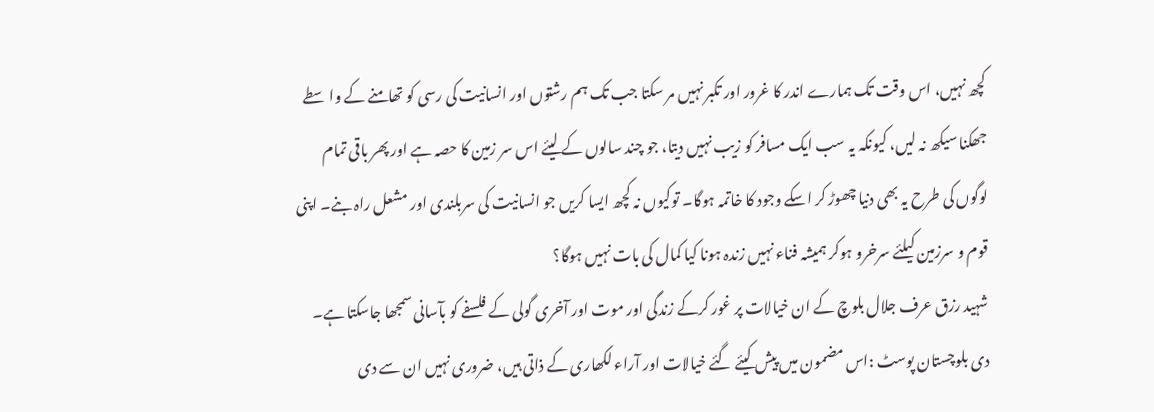کچھ نہیں، اس وقت تک ہمارے اندر کا غرور اور تکبر نہیں مر سکتا جب تک ہم رشتوں اور انسانیت کی رسی کو تھامنے کے واسطے جھکنا سیکھ نہ لیں، کیونکہ یہ سب ایک مسافر کو زیب نہیں دیتا، جو چند سالوں کے لیئے اس سر زمین کا حصہ ہے اور پھر باقی تمام لوگوں کی طرح یہ بھی دنیا چھوڑ کر اسکے وجود کا خاتمہ ہوگا۔ توکیوں نہ کچھ ایسا کریں جو انسانیت کی سربلندی اور مشعل راہ بنے۔ اپنی قوم و سرزمین کیلئے سرخرو ہوکر ہمیشہ فناء نہیں زندہ ہونا کیا کمال کی بات نہیں ہوگا؟
شہید رزق عرف جلال بلوچ کے ان خیالات پر غور کرکے زندگی اور موت اور آخری گولی کے فلسفے کو بآسانی سمجھا جاسکتا ہے۔
دی بلوچستان پوسٹ :اس مضمون میں پیش کیئے گئے خیالات اور آراء لکھاری کے ذاتی ہیں، ضروری نہیں ان سے دی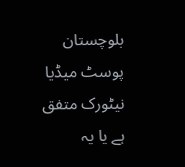بلوچستان پوسٹ میڈیا نیٹورک متفق ہے یا یہ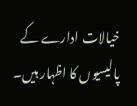خیالات ادارے کے پالیسیوں کا اظہار ہیں۔